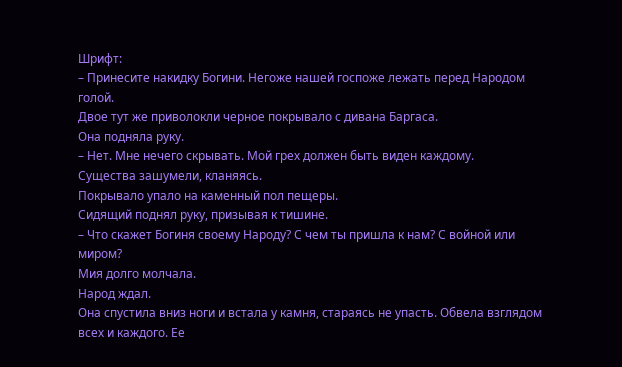Шрифт:
– Принесите накидку Богини. Негоже нашей госпоже лежать перед Народом голой.
Двое тут же приволокли черное покрывало с дивана Баргаса.
Она подняла руку.
– Нет. Мне нечего скрывать. Мой грех должен быть виден каждому.
Существа зашумели, кланяясь.
Покрывало упало на каменный пол пещеры.
Сидящий поднял руку, призывая к тишине.
– Что скажет Богиня своему Народу? С чем ты пришла к нам? С войной или миром?
Мия долго молчала.
Народ ждал.
Она спустила вниз ноги и встала у камня, стараясь не упасть. Обвела взглядом всех и каждого. Ее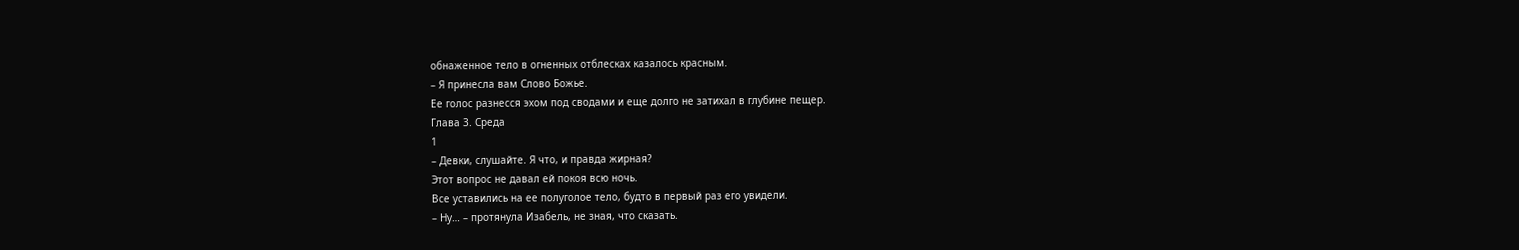обнаженное тело в огненных отблесках казалось красным.
– Я принесла вам Слово Божье.
Ее голос разнесся эхом под сводами и еще долго не затихал в глубине пещер.
Глава 3. Среда
1
– Девки, слушайте. Я что, и правда жирная?
Этот вопрос не давал ей покоя всю ночь.
Все уставились на ее полуголое тело, будто в первый раз его увидели.
– Ну… – протянула Изабель, не зная, что сказать.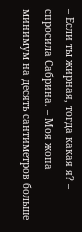– Если ты жирная, тогда какая я? – спросила Сабрина. – Моя жопа минимум на десять сантиметров больше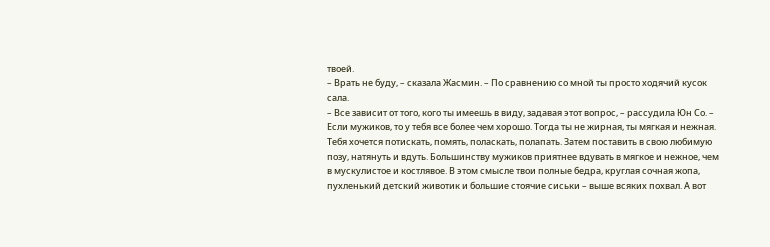твоей.
– Врать не буду, – сказала Жасмин. – По сравнению со мной ты просто ходячий кусок сала.
– Все зависит от того, кого ты имеешь в виду, задавая этот вопрос, – рассудила Юн Со. – Если мужиков, то у тебя все более чем хорошо. Тогда ты не жирная, ты мягкая и нежная. Тебя хочется потискать, помять, поласкать, полапать. Затем поставить в свою любимую позу, натянуть и вдуть. Большинству мужиков приятнее вдувать в мягкое и нежное, чем в мускулистое и костлявое. В этом смысле твои полные бедра, круглая сочная жопа, пухленький детский животик и большие стоячие сиськи – выше всяких похвал. А вот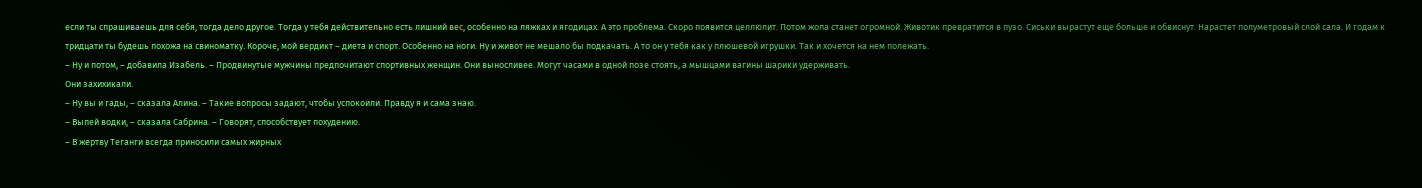если ты спрашиваешь для себя, тогда дело другое. Тогда у тебя действительно есть лишний вес, особенно на ляжках и ягодицах. А это проблема. Скоро появится целлюлит. Потом жопа станет огромной. Животик превратится в пузо. Сиськи вырастут еще больше и обвиснут. Нарастет полуметровый слой сала. И годам к тридцати ты будешь похожа на свиноматку. Короче, мой вердикт – диета и спорт. Особенно на ноги. Ну и живот не мешало бы подкачать. А то он у тебя как у плюшевой игрушки. Так и хочется на нем полежать.
– Ну и потом, – добавила Изабель. – Продвинутые мужчины предпочитают спортивных женщин. Они выносливее. Могут часами в одной позе стоять, а мышцами вагины шарики удерживать.
Они захихикали.
– Ну вы и гады, – сказала Алина. – Такие вопросы задают, чтобы успокоили. Правду я и сама знаю.
– Выпей водки, – сказала Сабрина. – Говорят, способствует похудению.
– В жертву Теганги всегда приносили самых жирных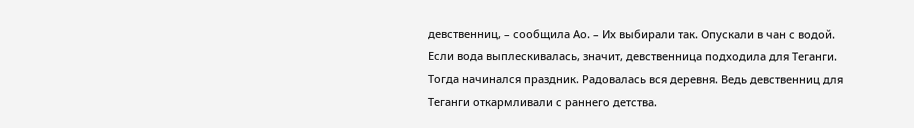девственниц, – сообщила Ао. – Их выбирали так. Опускали в чан с водой. Если вода выплескивалась, значит, девственница подходила для Теганги. Тогда начинался праздник. Радовалась вся деревня. Ведь девственниц для Теганги откармливали с раннего детства.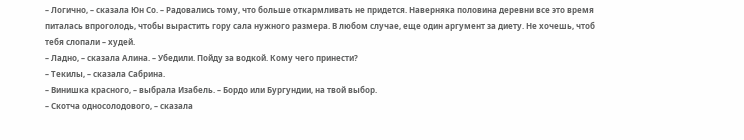– Логично, – сказала Юн Со. – Радовались тому, что больше откармливать не придется. Наверняка половина деревни все это время питалась впроголодь, чтобы вырастить гору сала нужного размера. В любом случае, еще один аргумент за диету. Не хочешь, чтоб тебя слопали – худей.
– Ладно, – сказала Алина. – Убедили. Пойду за водкой. Кому чего принести?
– Текилы, – сказала Сабрина.
– Винишка красного, – выбрала Изабель. – Бордо или Бургундии, на твой выбор.
– Скотча односолодового, – сказала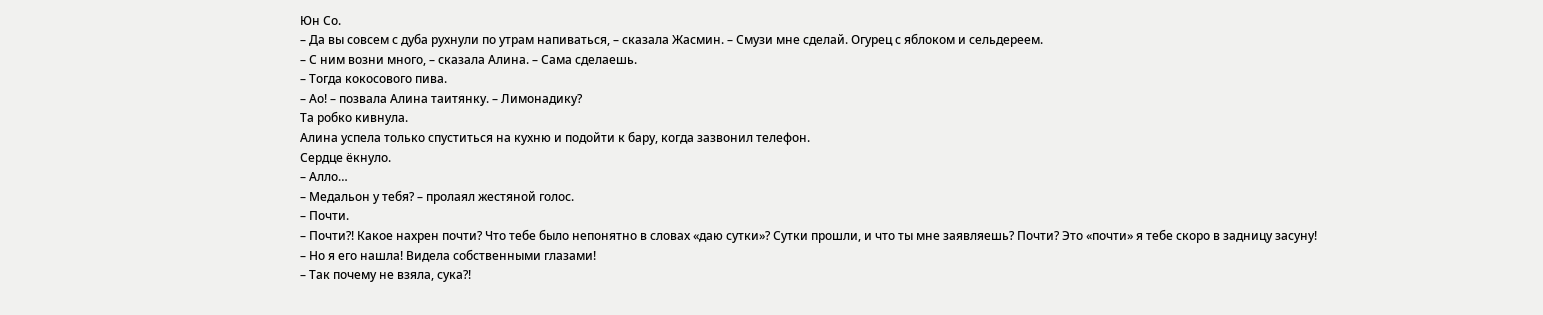Юн Со.
– Да вы совсем с дуба рухнули по утрам напиваться, – сказала Жасмин. – Смузи мне сделай. Огурец с яблоком и сельдереем.
– С ним возни много, – сказала Алина. – Сама сделаешь.
– Тогда кокосового пива.
– Ао! – позвала Алина таитянку. – Лимонадику?
Та робко кивнула.
Алина успела только спуститься на кухню и подойти к бару, когда зазвонил телефон.
Сердце ёкнуло.
– Алло…
– Медальон у тебя? – пролаял жестяной голос.
– Почти.
– Почти?! Какое нахрен почти? Что тебе было непонятно в словах «даю сутки»? Сутки прошли, и что ты мне заявляешь? Почти? Это «почти» я тебе скоро в задницу засуну!
– Но я его нашла! Видела собственными глазами!
– Так почему не взяла, сука?!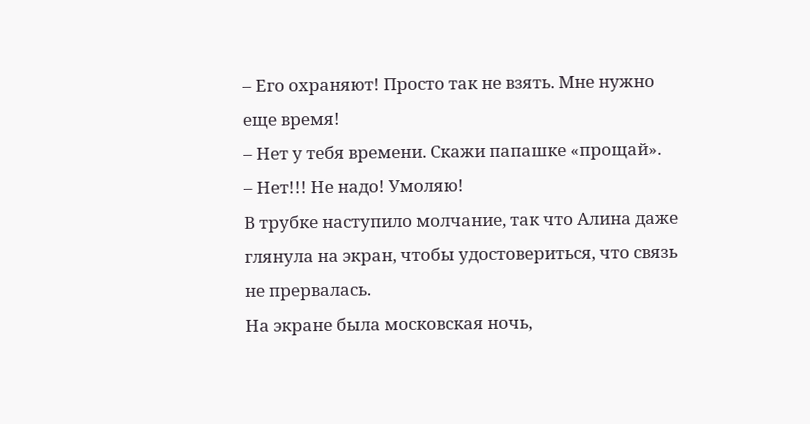– Его охраняют! Просто так не взять. Мне нужно еще время!
– Нет у тебя времени. Скажи папашке «прощай».
– Нет!!! Не надо! Умоляю!
В трубке наступило молчание, так что Алина даже глянула на экран, чтобы удостовериться, что связь не прервалась.
На экране была московская ночь,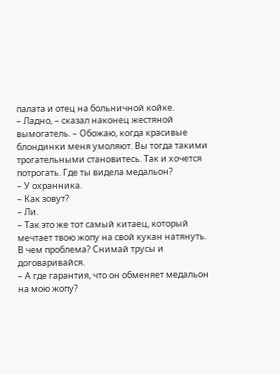палата и отец на больничной койке.
– Ладно, – сказал наконец жестяной вымогатель. – Обожаю, когда красивые блондинки меня умоляют. Вы тогда такими трогательными становитесь. Так и хочется потрогать. Где ты видела медальон?
– У охранника.
– Как зовут?
– Ли.
– Так это же тот самый китаец, который мечтает твою жопу на свой кукан натянуть. В чем проблема? Снимай трусы и договаривайся.
– А где гарантия, что он обменяет медальон на мою жопу?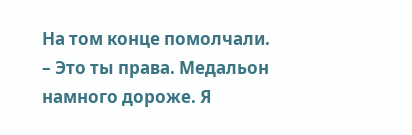На том конце помолчали.
– Это ты права. Медальон намного дороже. Я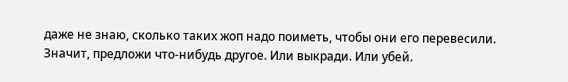даже не знаю, сколько таких жоп надо поиметь, чтобы они его перевесили. Значит, предложи что-нибудь другое. Или выкради. Или убей.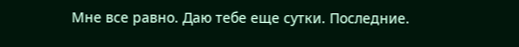Мне все равно. Даю тебе еще сутки. Последние.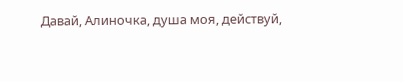Давай, Алиночка, душа моя, действуй,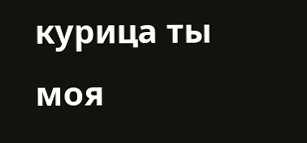курица ты моя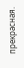прекрасная.